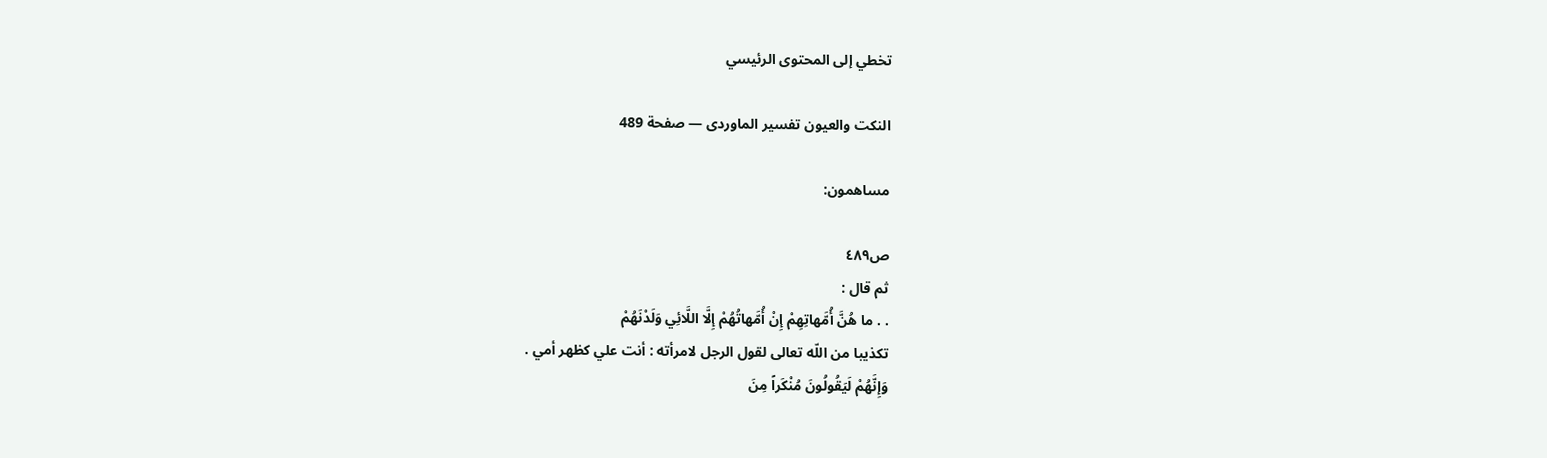تخطي إلى المحتوى الرئيسي

النكت والعيون تفسير الماوردى — صفحة 489

مساهمون:

ص٤٨٩
ثم قال :
. . ما هُنَّ أُمَّهاتِهِمْ إِنْ أُمَّهاتُهُمْ إِلَّا اللَّائِي وَلَدْنَهُمْ
تكذيبا من اللّه تعالى لقول الرجل لامرأته : أنت علي كظهر أمي .
وَإِنَّهُمْ لَيَقُولُونَ مُنْكَراً مِنَ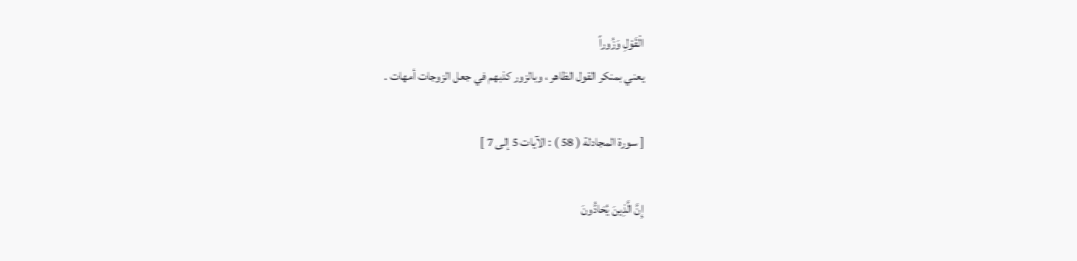الْقَوْلِ وَزُوراً
يعني بمنكر القول الظاهر ، وبالزور كذبهم في جعل الزوجات أمهات .

[ سورة المجادلة ( 58 ) : الآيات 5 إلى 7 ]

إِنَّ الَّذِينَ يُحَادُّونَ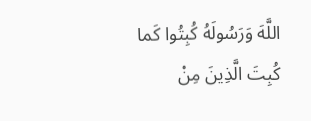اللَّهَ وَرَسُولَهُ كُبِتُوا كَما كُبِتَ الَّذِينَ مِنْ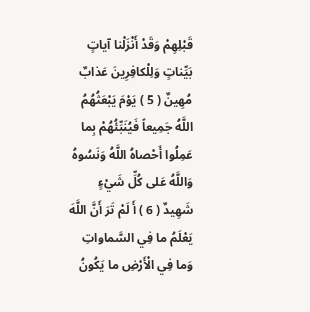قَبْلِهِمْ وَقَدْ أَنْزَلْنا آياتٍ بَيِّناتٍ وَلِلْكافِرِينَ عَذابٌ مُهِينٌ ( 5 ) يَوْمَ يَبْعَثُهُمُ اللَّهُ جَمِيعاً فَيُنَبِّئُهُمْ بِما عَمِلُوا أَحْصاهُ اللَّهُ وَنَسُوهُ وَاللَّهُ عَلى كُلِّ شَيْءٍ شَهِيدٌ ( 6 ) أَ لَمْ تَرَ أَنَّ اللَّهَ يَعْلَمُ ما فِي السَّماواتِ وَما فِي الْأَرْضِ ما يَكُونُ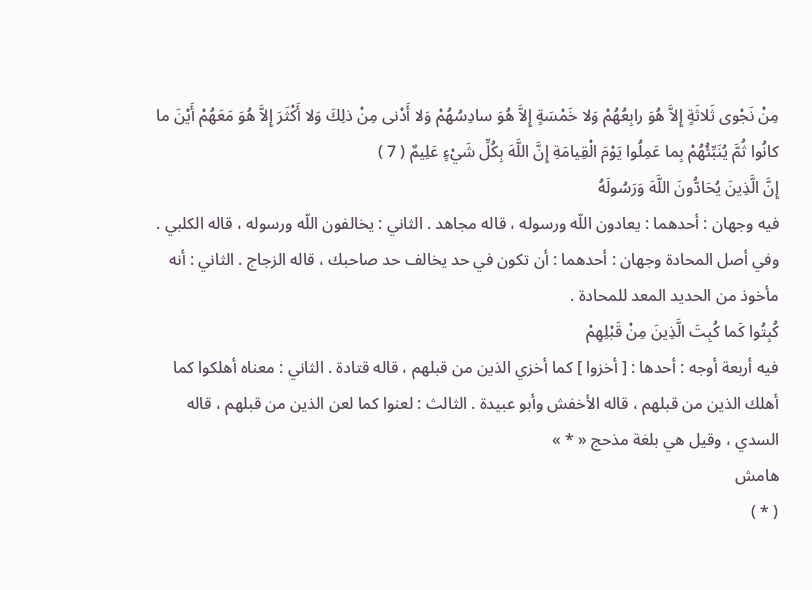مِنْ نَجْوى ثَلاثَةٍ إِلاَّ هُوَ رابِعُهُمْ وَلا خَمْسَةٍ إِلاَّ هُوَ سادِسُهُمْ وَلا أَدْنى مِنْ ذلِكَ وَلا أَكْثَرَ إِلاَّ هُوَ مَعَهُمْ أَيْنَ ما كانُوا ثُمَّ يُنَبِّئُهُمْ بِما عَمِلُوا يَوْمَ الْقِيامَةِ إِنَّ اللَّهَ بِكُلِّ شَيْءٍ عَلِيمٌ ( 7 )
إِنَّ الَّذِينَ يُحَادُّونَ اللَّهَ وَرَسُولَهُ
فيه وجهان : أحدهما : يعادون اللّه ورسوله ، قاله مجاهد . الثاني : يخالفون اللّه ورسوله ، قاله الكلبي . وفي أصل المحادة وجهان : أحدهما : أن تكون في حد يخالف حد صاحبك ، قاله الزجاج . الثاني : أنه مأخوذ من الحديد المعد للمحادة .
كُبِتُوا كَما كُبِتَ الَّذِينَ مِنْ قَبْلِهِمْ
فيه أربعة أوجه : أحدها : [ أخزوا ] كما أخزي الذين من قبلهم ، قاله قتادة . الثاني : معناه أهلكوا كما أهلك الذين من قبلهم ، قاله الأخفش وأبو عبيدة . الثالث : لعنوا كما لعن الذين من قبلهم ، قاله السدي ، وقيل هي بلغة مذحج « * »
هامش
( * )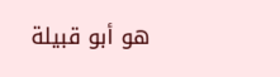هو أبو قبيلة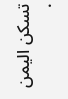تسكن اليمن .